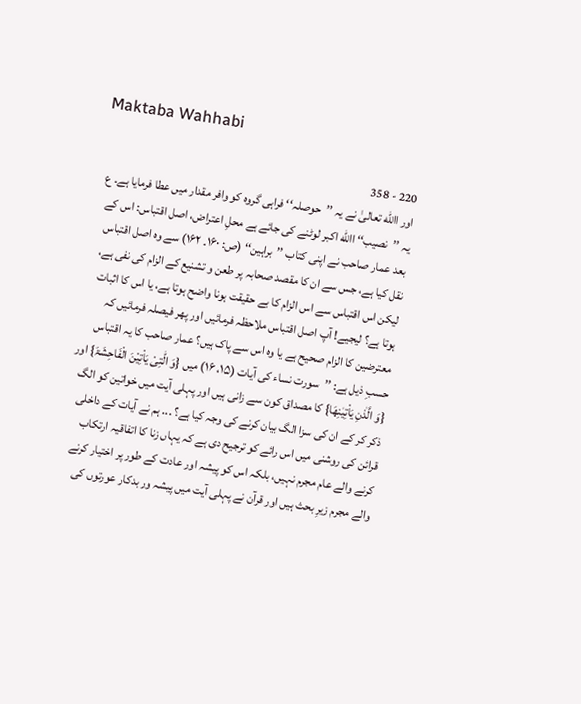Maktaba Wahhabi

220 - 358
اور االله تعالیٰ نے یہ ’’حوصلہ‘‘ فراہی گروہ کو وافر مقدار میں عطا فرمایا ہے۔ ع یہ ’’نصیب‘‘ االله اکبر لوٹنے کی جائے ہے محلِ اعتراض، اصل اقتباس: اس کے بعد عمار صاحب نے اپنی کتاب ’’براہین‘‘ (ص: ۱۶۰۔ ۱۶۲) سے وہ اصل اقتباس نقل کیا ہے، جس سے ان کا مقصد صحابہ پر طعن و تشنیع کے الزام کی نفی ہے، لیکن اس اقتباس سے اس الزام کا بے حقیقت ہونا واضح ہوتا ہے، یا اس کا اثبات ہوتا ہے؟ لیجیے! آپ اصل اقتباس ملاحظہ فرمائیں اور پھر فیصلہ فرمائیں کہ معترضین کا الزام صحیح ہے یا وہ اس سے پاک ہیں؟ عمار صاحب کا یہ اقتباس حسبِ ذیل ہے: ’’سورت نساء کی آیات (۱۵، ۱۶) میں {وَ الّٰتِیْ یَاْتِیْنَ الْفَاحِشَۃَ} اور {وَ الَّذٰنِ یَاْتِیٰنِھَا} کا مصداق کون سے زانی ہیں اور پہلی آیت میں خواتین کو الگ ذکر کر کے ان کی سزا الگ بیان کرنے کی وجہ کیا ہے؟ ... ہم نے آیات کے داخلی قرائن کی روشنی میں اس رائے کو ترجیح دی ہے کہ یہاں زنا کا اتفاقیہ ارتکاب کرنے والے عام مجرم نہیں، بلکہ اس کو پیشہ اور عادت کے طور پر اختیار کرنے والے مجرم زیرِ بحث ہیں اور قرآن نے پہلی آیت میں پیشہ ور بدکار عورتوں کی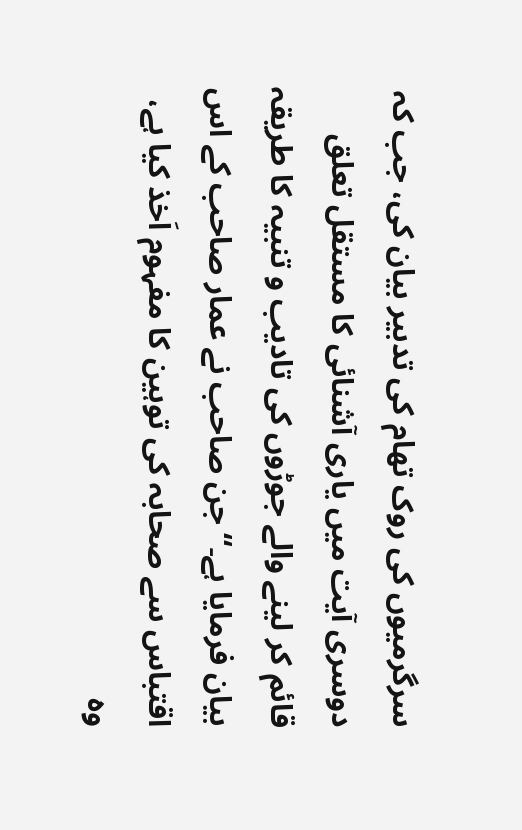سرگرمیوں کی روک تھام کی تدبیر بیان کی، جب کہ دوسری آیت میں یاری آشنائی کا مستقل تعلق قائم کر لینے والے جوڑوں کی تادیب و تنبیہ کا طریقہ بیان فرمایا ہے۔‘‘ جن صاحب نے عمار صاحب کے اس اقتباس سے صحابہ کی توہین کا مفہوم اَخذ کیا ہے، وہ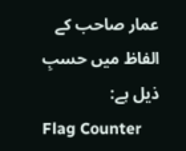عمار صاحب کے الفاظ میں حسبِ ذیل ہے:
Flag Counter